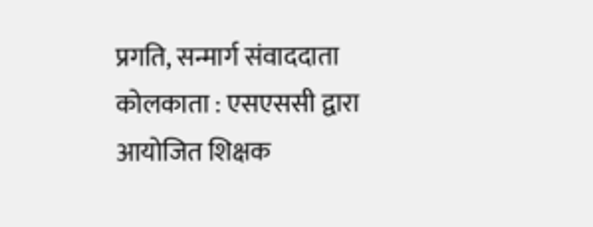प्रगति, सन्मार्ग संवाददाता
कोलकाता : एसएससी द्वारा आयोजित शिक्षक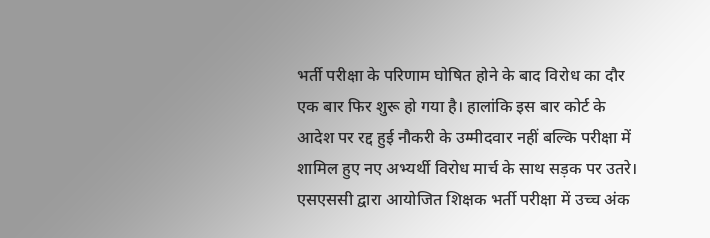भर्ती परीक्षा के परिणाम घोषित होने के बाद विरोध का दौर एक बार फिर शुरू हो गया है। हालांकि इस बार कोर्ट के आदेश पर रद्द हुई नौकरी के उम्मीदवार नहीं बल्कि परीक्षा में शामिल हुए नए अभ्यर्थी विरोध मार्च के साथ सड़क पर उतरे। एसएससी द्वारा आयोजित शिक्षक भर्ती परीक्षा में उच्च अंक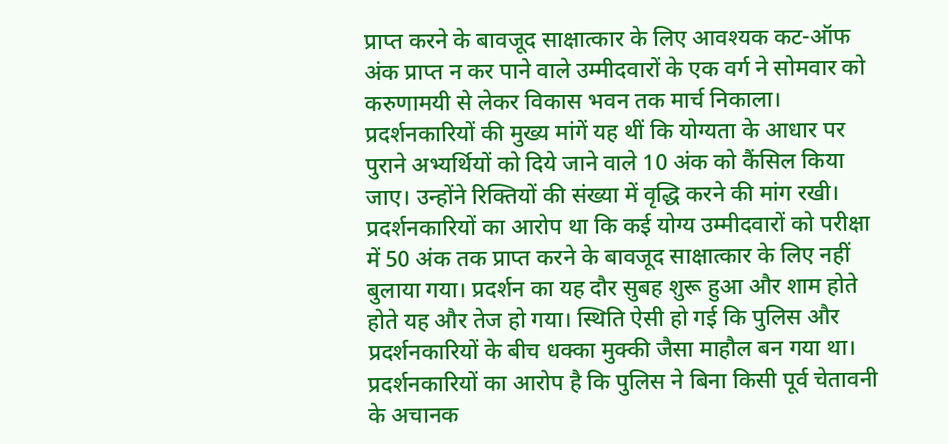प्राप्त करने के बावजूद साक्षात्कार के लिए आवश्यक कट-ऑफ अंक प्राप्त न कर पाने वाले उम्मीदवारों के एक वर्ग ने सोमवार को करुणामयी से लेकर विकास भवन तक मार्च निकाला। प्रदर्शनकारियों की मुख्य मांगें यह थीं कि योग्यता के आधार पर पुराने अभ्यर्थियों को दिये जाने वाले 10 अंक को कैंसिल किया जाए। उन्होंने रिक्तियों की संख्या में वृद्धि करने की मांग रखी। प्रदर्शनकारियों का आरोप था कि कई योग्य उम्मीदवारों को परीक्षा में 50 अंक तक प्राप्त करने के बावजूद साक्षात्कार के लिए नहीं बुलाया गया। प्रदर्शन का यह दौर सुबह शुरू हुआ और शाम होते होते यह और तेज हो गया। स्थिति ऐसी हो गई कि पुलिस और प्रदर्शनकारियों के बीच धक्का मुक्की जैसा माहौल बन गया था। प्रदर्शनकारियों का आरोप है कि पुलिस ने बिना किसी पूर्व चेतावनी के अचानक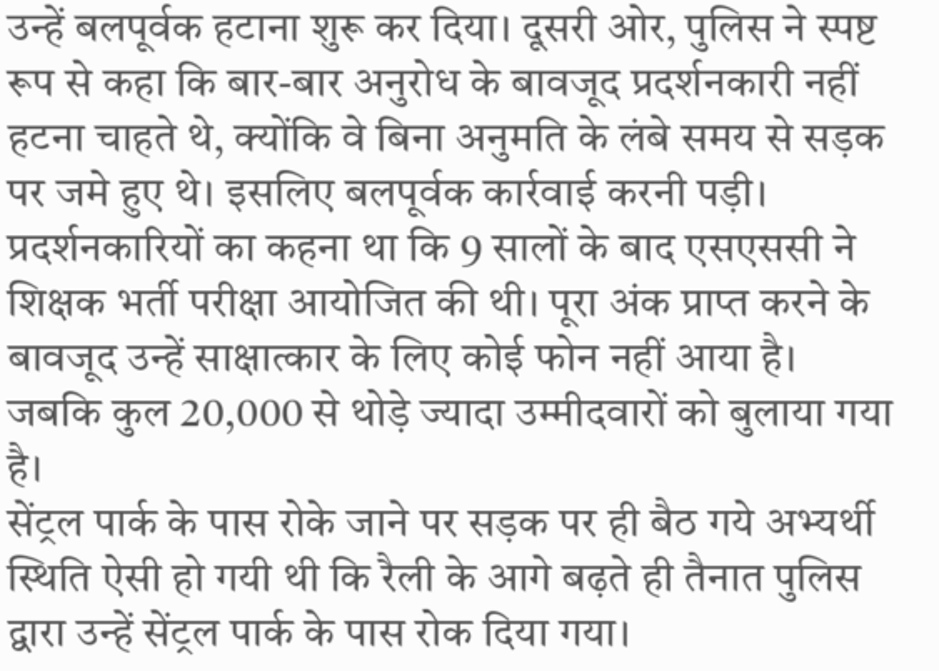उन्हें बलपूर्वक हटाना शुरू कर दिया। दूसरी ओर, पुलिस ने स्पष्ट रूप से कहा कि बार-बार अनुरोध के बावजूद प्रदर्शनकारी नहीं हटना चाहते थे, क्योंकि वे बिना अनुमति के लंबे समय से सड़क पर जमे हुए थे। इसलिए बलपूर्वक कार्रवाई करनी पड़ी। प्रदर्शनकारियों का कहना था कि 9 सालों के बाद एसएससी ने शिक्षक भर्ती परीक्षा आयोजित की थी। पूरा अंक प्राप्त करने के बावजूद उन्हें साक्षात्कार के लिए कोई फोन नहीं आया है। जबकि कुल 20,000 से थोड़े ज्यादा उम्मीदवारों को बुलाया गया है।
सेंट्रल पार्क के पास रोके जाने पर सड़क पर ही बैठ गये अभ्यर्थी
स्थिति ऐसी हो गयी थी कि रैली के आगे बढ़ते ही तैनात पुलिस द्वारा उन्हें सेंट्रल पार्क के पास रोक दिया गया।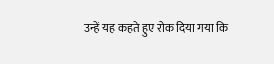उन्हें यह कहते हुए रोक दिया गया कि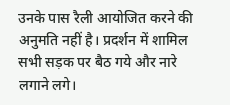उनके पास रैली आयोजित करने की अनुमति नहीं है। प्रदर्शन में शामिल सभी सड़क पर बैठ गये और नारे लगाने लगे।